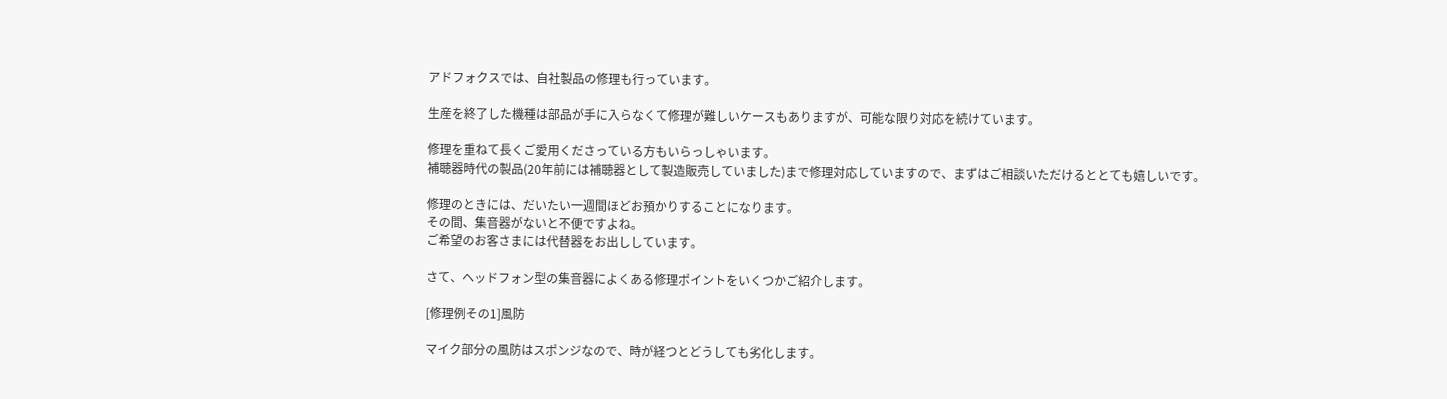アドフォクスでは、自社製品の修理も行っています。

生産を終了した機種は部品が手に入らなくて修理が難しいケースもありますが、可能な限り対応を続けています。

修理を重ねて長くご愛用くださっている方もいらっしゃいます。
補聴器時代の製品(20年前には補聴器として製造販売していました)まで修理対応していますので、まずはご相談いただけるととても嬉しいです。

修理のときには、だいたい一週間ほどお預かりすることになります。
その間、集音器がないと不便ですよね。
ご希望のお客さまには代替器をお出ししています。

さて、ヘッドフォン型の集音器によくある修理ポイントをいくつかご紹介します。

[修理例その1]風防

マイク部分の風防はスポンジなので、時が経つとどうしても劣化します。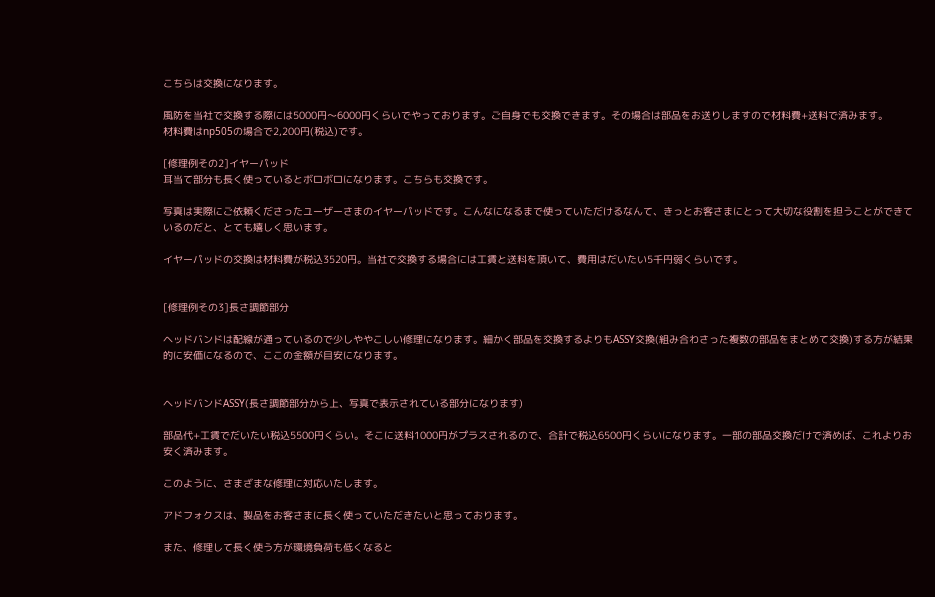こちらは交換になります。

風防を当社で交換する際には5000円〜6000円くらいでやっております。ご自身でも交換できます。その場合は部品をお送りしますので材料費+送料で済みます。
材料費はnp505の場合で2,200円(税込)です。

[修理例その2]イヤーパッド
耳当て部分も長く使っているとボロボロになります。こちらも交換です。

写真は実際にご依頼くださったユーザーさまのイヤーパッドです。こんなになるまで使っていただけるなんて、きっとお客さまにとって大切な役割を担うことができているのだと、とても嬉しく思います。

イヤーパッドの交換は材料費が税込3520円。当社で交換する場合には工賃と送料を頂いて、費用はだいたい5千円弱くらいです。


[修理例その3]長さ調節部分

ヘッドバンドは配線が通っているので少しややこしい修理になります。細かく部品を交換するよりもASSY交換(組み合わさった複数の部品をまとめて交換)する方が結果的に安価になるので、ここの金額が目安になります。


ヘッドバンドASSY(長さ調節部分から上、写真で表示されている部分になります)

部品代+工賃でだいたい税込5500円くらい。そこに送料1000円がプラスされるので、合計で税込6500円くらいになります。一部の部品交換だけで済めば、これよりお安く済みます。

このように、さまざまな修理に対応いたします。

アドフォクスは、製品をお客さまに長く使っていただきたいと思っております。

また、修理して長く使う方が環境負荷も低くなると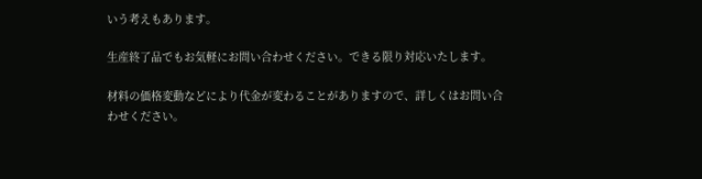いう考えもあります。

生産終了品でもお気軽にお問い合わせください。できる限り対応いたします。

材料の価格変動などにより代金が変わることがありますので、詳しくはお問い合わせください。